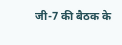जी-7 की बैठक के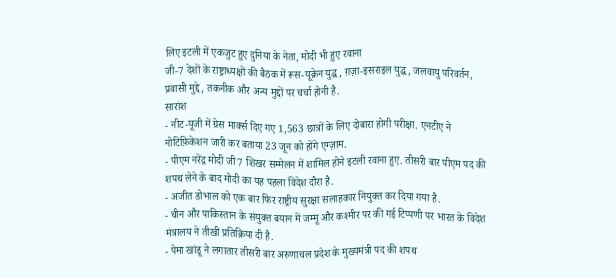लिए इटली में एकजुट हुए दुनिया के नेता, मोदी भी हुए रवाना
जी-7 देशों के राष्ट्राध्यक्षों की बैठक में रूस-यूक्रेन युद्ध, ग़ज़ा-इसराइल युद्ध, जलवायु परिवर्तन, प्रवासी मुद्दे, तकनीक और अन्य मुद्दों पर चर्चा होनी है.
सारांश
- नीट-यूजी में ग्रेस मार्क्स दिए गए 1,563 छात्रों के लिए दोबारा होगी परीक्षा. एनटीए ने नोटिफ़िकेशन जारी कर बताया 23 जून को होंगे एग्ज़ाम.
- पीएम नरेंद्र मोदी जी7 शिखर सम्मेलन में शामिल होने इटली रवाना हुए. तीसरी बार पीएम पद की शपथ लेने के बाद मोदी का यह पहला विदेश दौरा है.
- अजीत डोभाल को एक बार फिर राष्ट्रीय सुरक्षा सलाहकार नियुक्त कर दिया गया है.
- चीन और पाकिस्तान के संयुक्त बयान में जम्मू और कश्मीर पर की गई टिप्पणी पर भारत के विदेश मंत्रालय ने तीखी प्रतिक्रिया दी है.
- पेमा खांडू ने लगातार तीसरी बार अरुणाचल प्रदेश के मुख्यमंत्री पद की शपथ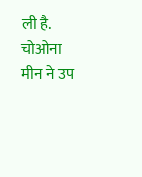ली है. चोओना मीन ने उप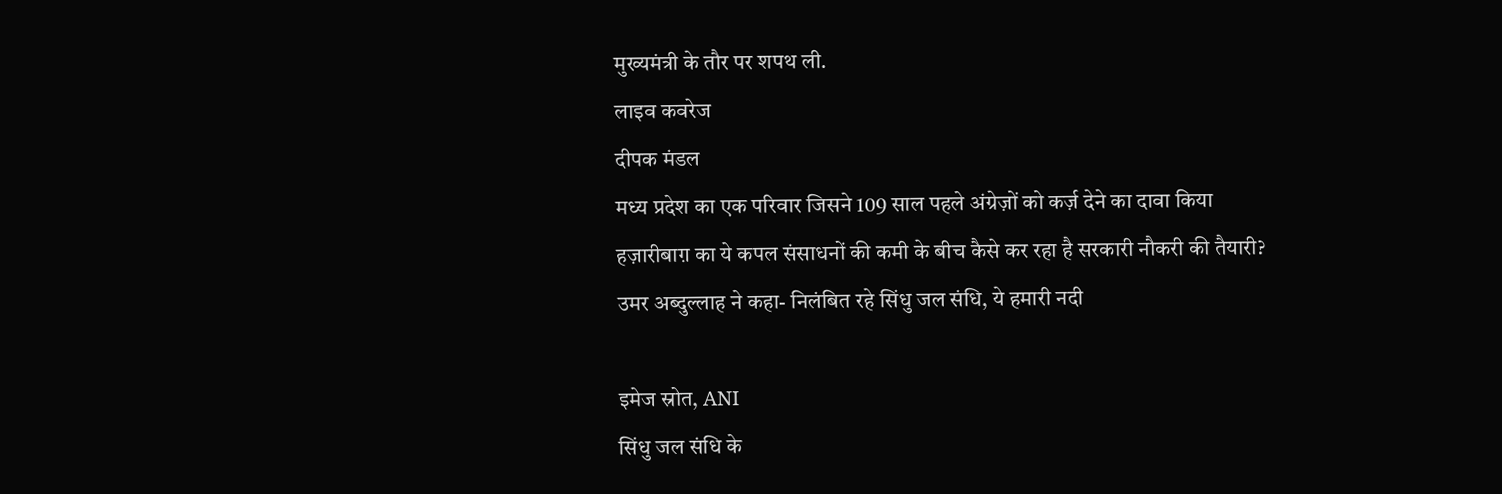मुख्यमंत्री के तौर पर शपथ ली.
लाइव कवरेज
दीपक मंडल
मध्य प्रदेश का एक परिवार जिसने 109 साल पहले अंग्रेज़ों को कर्ज़ देने का दावा किया
हज़ारीबाग़ का ये कपल संसाधनों की कमी के बीच कैसे कर रहा है सरकारी नौकरी की तैयारी?
उमर अब्दुल्लाह ने कहा- निलंबित रहे सिंधु जल संधि, ये हमारी नदी

इमेज स्रोत, ANI
सिंधु जल संधि के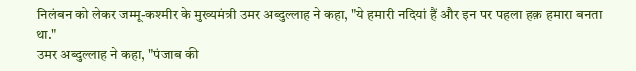निलंबन को लेकर जम्मू-कश्मीर के मुख्यमंत्री उमर अब्दुल्लाह ने कहा, "ये हमारी नदियां हैं और इन पर पहला हक़ हमारा बनता था."
उमर अब्दुल्लाह ने कहा, "पंजाब की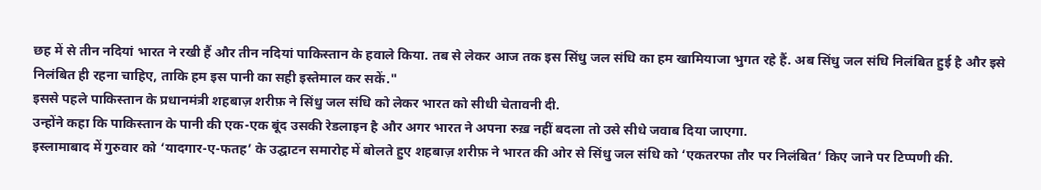छह में से तीन नदियां भारत ने रखी हैं और तीन नदियां पाकिस्तान के हवाले किया. तब से लेकर आज तक इस सिंधु जल संधि का हम खामियाजा भुगत रहे हैं. अब सिंधु जल संधि निलंबित हुई है और इसे निलंबित ही रहना चाहिए, ताकि हम इस पानी का सही इस्तेमाल कर सकें."
इससे पहले पाकिस्तान के प्रधानमंत्री शहबाज़ शरीफ़ ने सिंधु जल संधि को लेकर भारत को सीधी चेतावनी दी.
उन्होंने कहा कि पाकिस्तान के पानी की एक-एक बूंद उसकी रेडलाइन है और अगर भारत ने अपना रुख़ नहीं बदला तो उसे सीधे जवाब दिया जाएगा.
इस्लामाबाद में गुरुवार को ‘यादगार-ए-फतह’ के उद्घाटन समारोह में बोलते हुए शहबाज़ शरीफ़ ने भारत की ओर से सिंधु जल संधि को ‘एकतरफा तौर पर निलंबित’ किए जाने पर टिप्पणी की.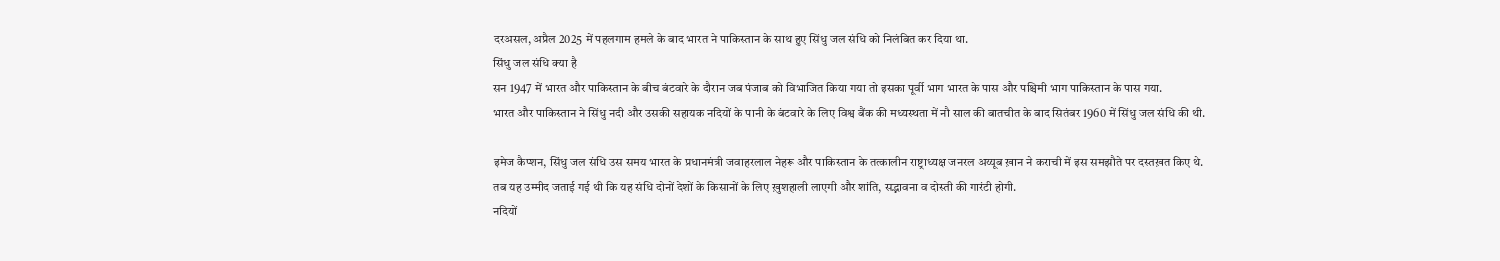दरअसल, अप्रैल 2025 में पहलगाम हमले के बाद भारत ने पाकिस्तान के साथ हुए सिंधु जल संधि को निलंबित कर दिया था.
सिंधु जल संधि क्या है
सन 1947 में भारत और पाकिस्तान के बीच बंटवारे के दौरान जब पंजाब को विभाजित किया गया तो इसका पूर्वी भाग भारत के पास और पश्चिमी भाग पाकिस्तान के पास गया.
भारत और पाकिस्तान ने सिंधु नदी और उसकी सहायक नदियों के पानी के बंटवारे के लिए विश्व बैंक की मध्यस्थता में नौ साल की बातचीत के बाद सितंबर 1960 में सिंधु जल संधि की थी.

इमेज कैप्शन, सिंधु जल संधि उस समय भारत के प्रधानमंत्री जवाहरलाल नेहरू और पाकिस्तान के तत्कालीन राष्ट्राध्यक्ष जनरल अय्यूब ख़ान ने कराची में इस समझौते पर दस्तख़त किए थे.
तब यह उम्मीद जताई गई थी कि यह संधि दोनों देशों के किसानों के लिए ख़ुशहाली लाएगी और शांति, सद्भावना व दोस्ती की गारंटी होगी.
नदियों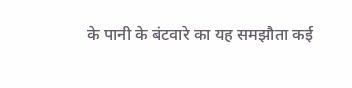के पानी के बंटवारे का यह समझौता कई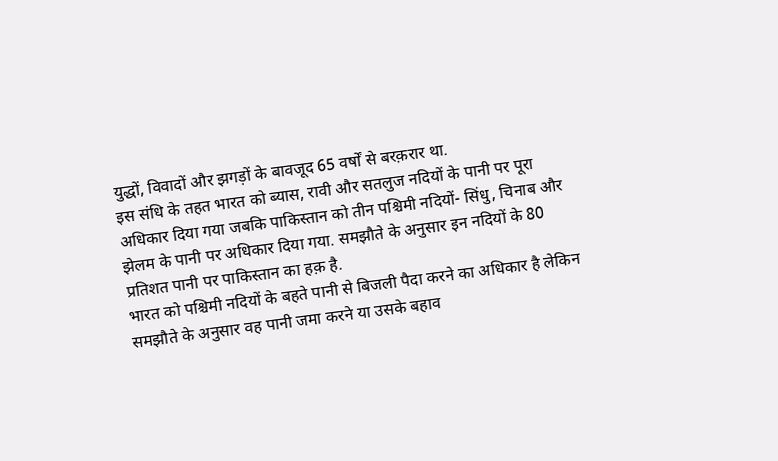युद्धों, विवादों और झगड़ों के बावजूद 65 वर्षों से बरक़रार था.
इस संधि के तहत भारत को ब्यास, रावी और सतलुज नदियों के पानी पर पूरा अधिकार दिया गया जबकि पाकिस्तान को तीन पश्चिमी नदियों- सिंधु, चिनाब और झेलम के पानी पर अधिकार दिया गया. समझौते के अनुसार इन नदियों के 80 प्रतिशत पानी पर पाकिस्तान का हक़ है.
भारत को पश्चिमी नदियों के बहते पानी से बिजली पैदा करने का अधिकार है लेकिन समझौते के अनुसार वह पानी जमा करने या उसके बहाव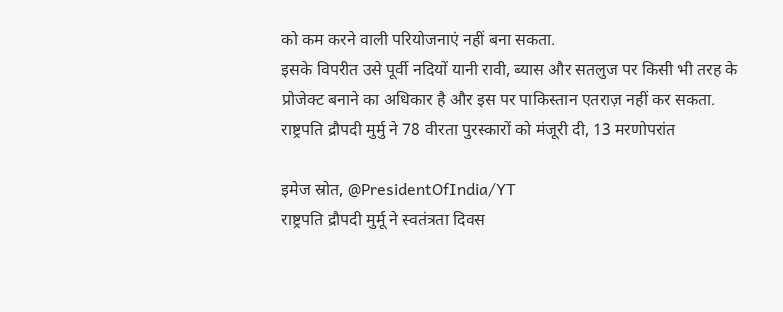को कम करने वाली परियोजनाएं नहीं बना सकता.
इसके विपरीत उसे पूर्वी नदियों यानी रावी, ब्यास और सतलुज पर किसी भी तरह के प्रोजेक्ट बनाने का अधिकार है और इस पर पाकिस्तान एतराज़ नहीं कर सकता.
राष्ट्रपति द्रौपदी मुर्मु ने 78 वीरता पुरस्कारों को मंजूरी दी, 13 मरणोपरांत

इमेज स्रोत, @PresidentOfIndia/YT
राष्ट्रपति द्रौपदी मुर्मू ने स्वतंत्रता दिवस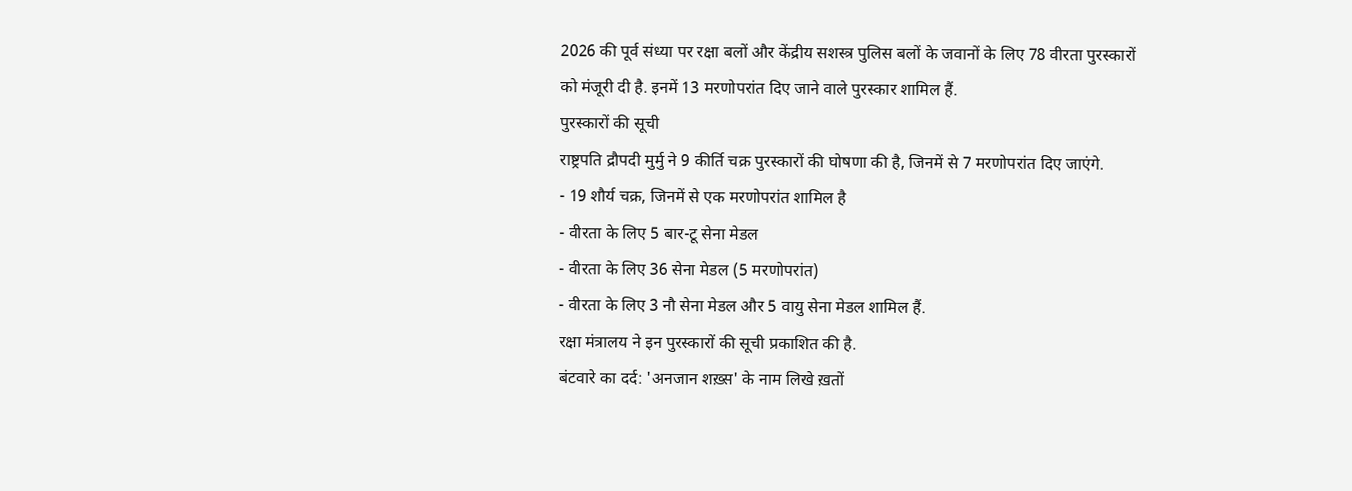2026 की पूर्व संध्या पर रक्षा बलों और केंद्रीय सशस्त्र पुलिस बलों के जवानों के लिए 78 वीरता पुरस्कारों को मंजूरी दी है. इनमें 13 मरणोपरांत दिए जाने वाले पुरस्कार शामिल हैं.
पुरस्कारों की सूची
राष्ट्रपति द्रौपदी मुर्मु ने 9 कीर्ति चक्र पुरस्कारों की घोषणा की है, जिनमें से 7 मरणोपरांत दिए जाएंगे.
- 19 शौर्य चक्र, जिनमें से एक मरणोपरांत शामिल है
- वीरता के लिए 5 बार-टू सेना मेडल
- वीरता के लिए 36 सेना मेडल (5 मरणोपरांत)
- वीरता के लिए 3 नौ सेना मेडल और 5 वायु सेना मेडल शामिल हैं.
रक्षा मंत्रालय ने इन पुरस्कारों की सूची प्रकाशित की है.
बंटवारे का दर्द: 'अनजान शख़्स' के नाम लिखे ख़तों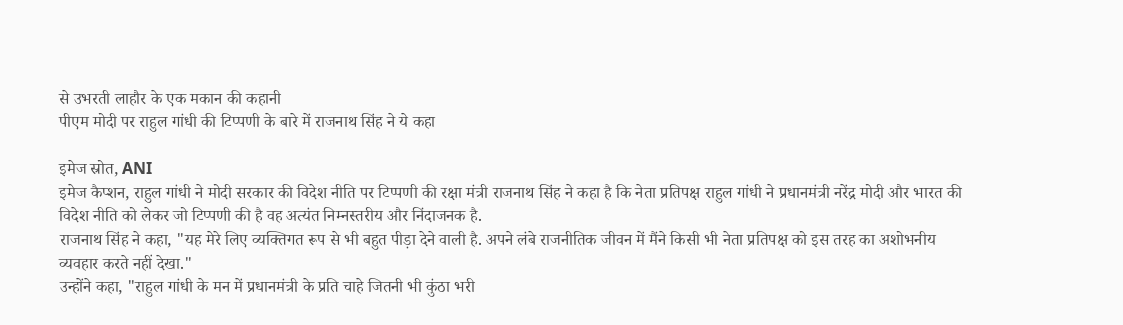से उभरती लाहौर के एक मकान की कहानी
पीएम मोदी पर राहुल गांधी की टिप्पणी के बारे में राजनाथ सिंह ने ये कहा

इमेज स्रोत, ANI
इमेज कैप्शन, राहुल गांधी ने मोदी सरकार की विदेश नीति पर टिप्पणी की रक्षा मंत्री राजनाथ सिंह ने कहा है कि नेता प्रतिपक्ष राहुल गांधी ने प्रधानमंत्री नरेंद्र मोदी और भारत की विदेश नीति को लेकर जो टिप्पणी की है वह अत्यंत निम्नस्तरीय और निंदाजनक है.
राजनाथ सिंह ने कहा, "यह मेरे लिए व्यक्तिगत रूप से भी बहुत पीड़ा देने वाली है. अपने लंबे राजनीतिक जीवन में मैंने किसी भी नेता प्रतिपक्ष को इस तरह का अशोभनीय व्यवहार करते नहीं देखा."
उन्होंने कहा, "राहुल गांधी के मन में प्रधानमंत्री के प्रति चाहे जितनी भी कुंठा भरी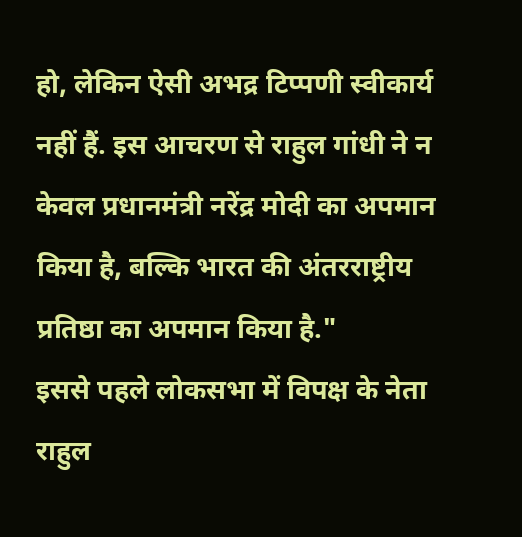हो, लेकिन ऐसी अभद्र टिप्पणी स्वीकार्य नहीं हैं. इस आचरण से राहुल गांधी ने न केवल प्रधानमंत्री नरेंद्र मोदी का अपमान किया है, बल्कि भारत की अंतरराष्ट्रीय प्रतिष्ठा का अपमान किया है."
इससे पहले लोकसभा में विपक्ष के नेता राहुल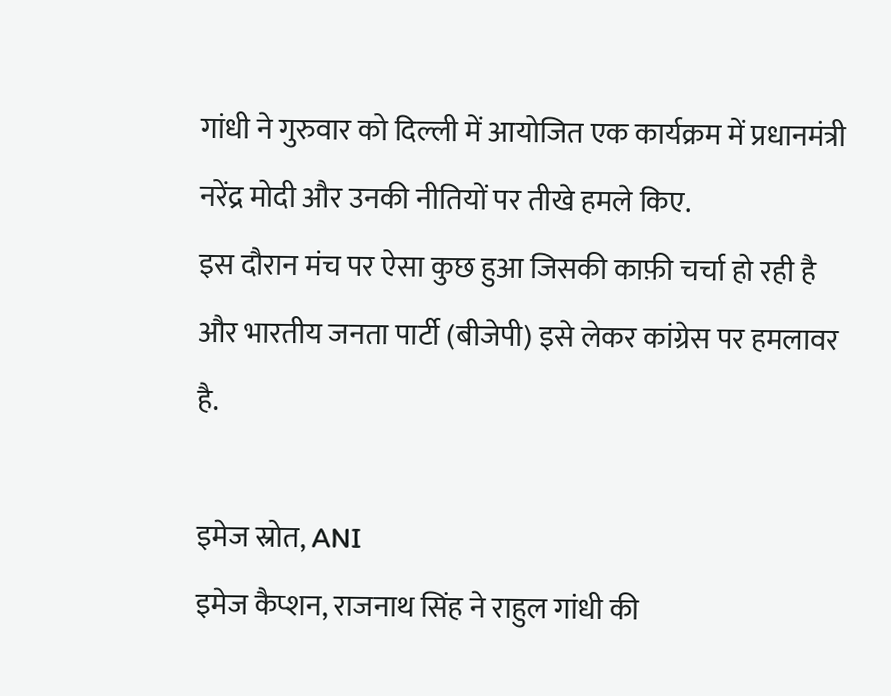गांधी ने गुरुवार को दिल्ली में आयोजित एक कार्यक्रम में प्रधानमंत्री नरेंद्र मोदी और उनकी नीतियों पर तीखे हमले किए.
इस दौरान मंच पर ऐसा कुछ हुआ जिसकी काफ़ी चर्चा हो रही है और भारतीय जनता पार्टी (बीजेपी) इसे लेकर कांग्रेस पर हमलावर है.

इमेज स्रोत, ANI
इमेज कैप्शन, राजनाथ सिंह ने राहुल गांधी की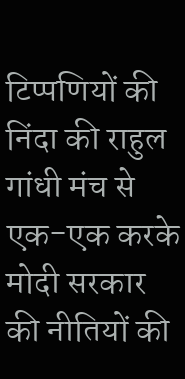टिप्पणियों की निंदा की राहुल गांधी मंच से एक-एक करके मोदी सरकार की नीतियों की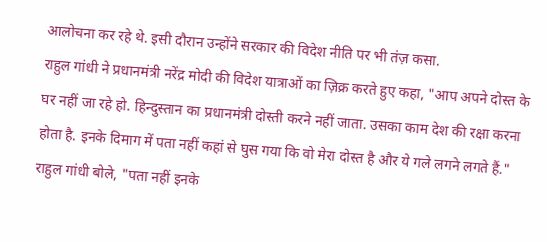आलोचना कर रहे थे. इसी दौरान उन्होंने सरकार की विदेश नीति पर भी तंज़ कसा.
राहुल गांधी ने प्रधानमंत्री नरेंद्र मोदी की विदेश यात्राओं का ज़िक्र करते हुए कहा, "आप अपने दोस्त के घर नहीं जा रहे हो. हिन्दुस्तान का प्रधानमंत्री दोस्ती करने नहीं जाता. उसका काम देश की रक्षा करना होता है. इनके दिमाग में पता नहीं कहां से घुस गया कि वो मेरा दोस्त है और ये गले लगने लगते हैं."
राहुल गांधी बोले, "पता नहीं इनके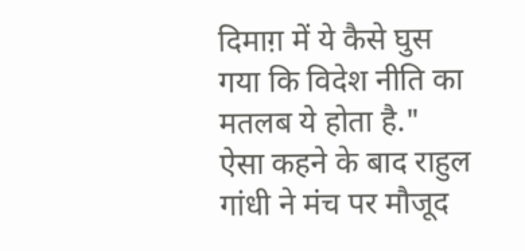दिमाग़ में ये कैसे घुस गया कि विदेश नीति का मतलब ये होता है."
ऐसा कहने के बाद राहुल गांधी ने मंच पर मौजूद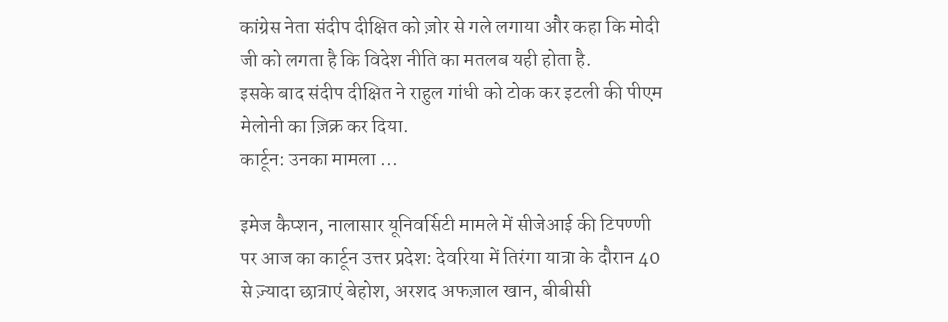कांग्रेस नेता संदीप दीक्षित को ज़ोर से गले लगाया और कहा कि मोदी जी को लगता है कि विदेश नीति का मतलब यही होता है.
इसके बाद संदीप दीक्षित ने राहुल गांधी को टोक कर इटली की पीएम मेलोनी का ज़िक्र कर दिया.
कार्टून: उनका मामला ...

इमेज कैप्शन, नालासार यूनिवर्सिटी मामले में सीजेआई की टिपण्णी पर आज का कार्टून उत्तर प्रदेश: देवरिया में तिरंगा यात्रा के दौरान 40 से ज़्यादा छात्राएं बेहोश, अरशद अफज़ाल खान, बीबीसी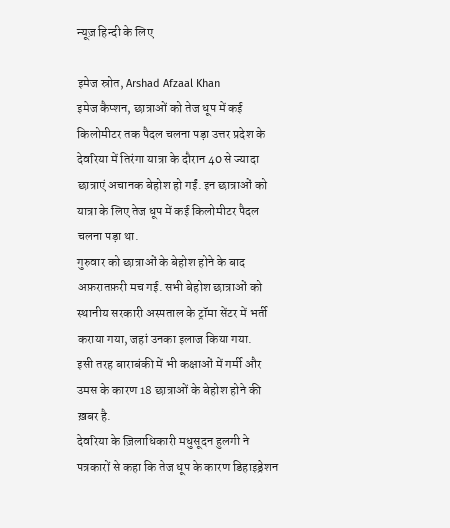न्यूज़ हिन्दी के लिए

इमेज स्रोत, Arshad Afzaal Khan
इमेज कैप्शन, छात्राओं को तेज धूप में कई किलोमीटर तक पैदल चलना पड़ा उत्तर प्रदेश के देवरिया में तिरंगा यात्रा के दौरान 40 से ज्यादा छात्राएं अचानक बेहोश हो गईं. इन छात्राओं को यात्रा के लिए तेज धूप में कई किलोमीटर पैदल चलना पड़ा था.
गुरुवार को छात्राओं के बेहोश होने के बाद अफ़रातफ़री मच गई. सभी बेहोश छात्राओं को स्थानीय सरकारी अस्पताल के ट्रॉमा सेंटर में भर्ती कराया गया, जहां उनका इलाज किया गया.
इसी तरह बाराबंकी में भी कक्षाओं में गर्मी और उमस के कारण 18 छात्राओं के बेहोश होने की ख़बर है.
देवरिया के ज़िलाधिकारी मधुसूदन हुलगी ने पत्रकारों से कहा कि तेज धूप के कारण डिहाइड्रेशन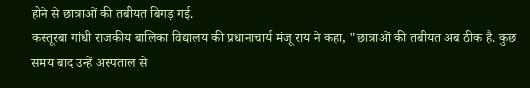होने से छात्राओं की तबीयत बिगड़ गई.
कस्तूरबा गांधी राजकीय बालिका विद्यालय की प्रधानाचार्य मंजू राय ने कहा, "छात्राओं की तबीयत अब ठीक है. कुछ समय बाद उन्हें अस्पताल से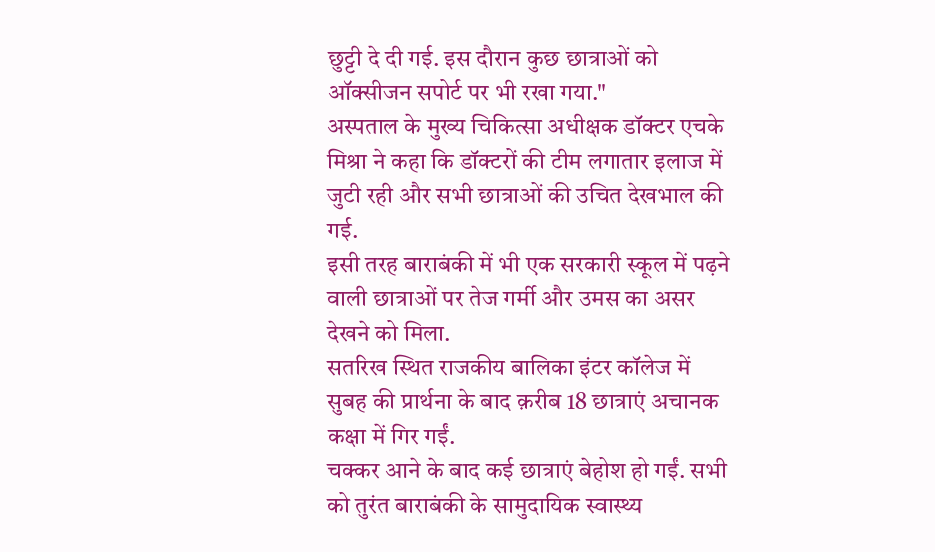छुट्टी दे दी गई. इस दौरान कुछ छात्राओं को ऑक्सीजन सपोर्ट पर भी रखा गया."
अस्पताल के मुख्य चिकित्सा अधीक्षक डॉक्टर एचके मिश्रा ने कहा कि डॉक्टरों की टीम लगातार इलाज में जुटी रही और सभी छात्राओं की उचित देखभाल की गई.
इसी तरह बाराबंकी में भी एक सरकारी स्कूल में पढ़ने वाली छात्राओं पर तेज गर्मी और उमस का असर देखने को मिला.
सतरिख स्थित राजकीय बालिका इंटर कॉलेज में सुबह की प्रार्थना के बाद क़रीब 18 छात्राएं अचानक कक्षा में गिर गईं.
चक्कर आने के बाद कई छात्राएं बेहोश हो गईं. सभी को तुरंत बाराबंकी के सामुदायिक स्वास्थ्य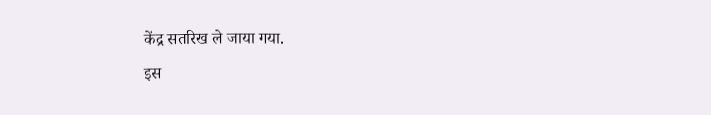केंद्र सतरिख ले जाया गया.
इस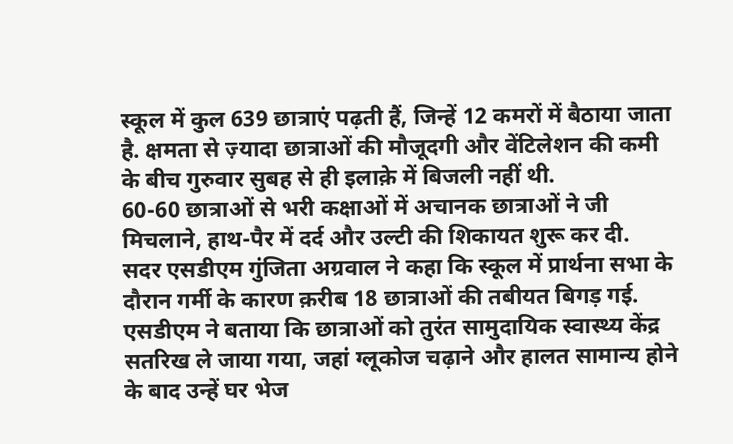स्कूल में कुल 639 छात्राएं पढ़ती हैं, जिन्हें 12 कमरों में बैठाया जाता है. क्षमता से ज़्यादा छात्राओं की मौजूदगी और वेंटिलेशन की कमी के बीच गुरुवार सुबह से ही इलाक़े में बिजली नहीं थी.
60-60 छात्राओं से भरी कक्षाओं में अचानक छात्राओं ने जी मिचलाने, हाथ-पैर में दर्द और उल्टी की शिकायत शुरू कर दी.
सदर एसडीएम गुंजिता अग्रवाल ने कहा कि स्कूल में प्रार्थना सभा के दौरान गर्मी के कारण क़रीब 18 छात्राओं की तबीयत बिगड़ गई.
एसडीएम ने बताया कि छात्राओं को तुरंत सामुदायिक स्वास्थ्य केंद्र सतरिख ले जाया गया, जहां ग्लूकोज चढ़ाने और हालत सामान्य होने के बाद उन्हें घर भेज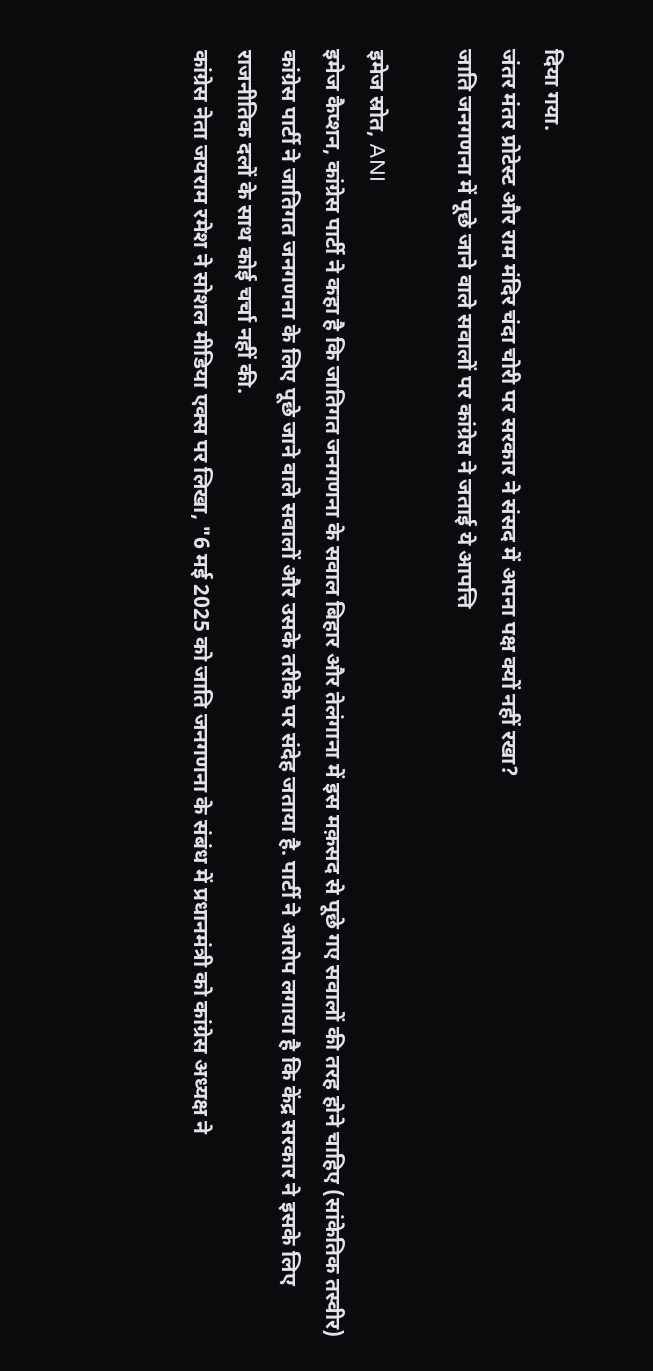दिया गया.
जंतर मंतर प्रोटेस्ट और राम मंदिर चंदा चोरी पर सरकार ने संसद में अपना पक्ष क्यों नहीं रखा?
जाति जनगणना में पूछे जाने वाले सवालों पर कांग्रेस ने जताई ये आपत्ति

इमेज स्रोत, ANI
इमेज कैप्शन, कांग्रेस पार्टी ने कहा है कि जातिगत जनगणना के सवाल बिहार और तेलंगाना में इस मक़सद से पूछे गए सवालों की तरह होने चाहिए (सांकेतिक तस्वीर) कांग्रेस पार्टी ने जातिगत जनगणना के लिए पूछे जाने वाले सवालों और उसके तरीके पर संदेह जताया है. पार्टी ने आरोप लगाया है कि केंद्र सरकार ने इसके लिए राजनीतिक दलों के साथ कोई चर्चा नहीं की.
कांग्रेस नेता जयराम रमेश ने सोशल मीडिया एक्स पर लिखा, "6 मई 2025 को जाति जनगणना के संबंध में प्रधानमंत्री को कांग्रेस अध्यक्ष ने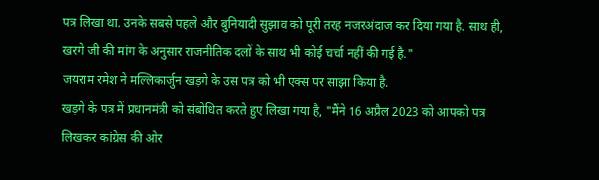पत्र लिखा था. उनके सबसे पहले और बुनियादी सुझाव को पूरी तरह नजरअंदाज कर दिया गया है. साथ ही, खरगे जी की मांग के अनुसार राजनीतिक दलों के साथ भी कोई चर्चा नहीं की गई है."
जयराम रमेश ने मल्लिकार्जुन खड़गे के उस पत्र को भी एक्स पर साझा किया है.
खड़गे के पत्र में प्रधानमंत्री को संबोधित करते हुए लिखा गया है, "मैंने 16 अप्रैल 2023 को आपको पत्र लिखकर कांग्रेस की ओर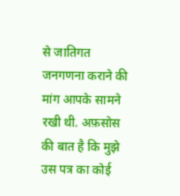से जातिगत जनगणना कराने की मांग आपके सामने रखी थी. अफ़सोस की बात है कि मुझे उस पत्र का कोई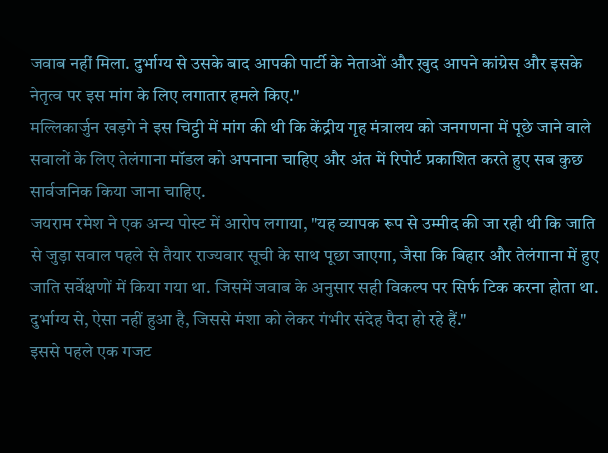जवाब नहीं मिला. दुर्भाग्य से उसके बाद आपकी पार्टी के नेताओं और ख़ुद आपने कांग्रेस और इसके नेतृत्व पर इस मांग के लिए लगातार हमले किए."
मल्लिकार्जुन खड़गे ने इस चिट्ठी में मांग की थी कि केंद्रीय गृह मंत्रालय को जनगणना में पूछे जाने वाले सवालों के लिए तेलंगाना मॉडल को अपनाना चाहिए और अंत में रिपोर्ट प्रकाशित करते हुए सब कुछ सार्वजनिक किया जाना चाहिए.
जयराम रमेश ने एक अन्य पोस्ट में आरोप लगाया, "यह व्यापक रूप से उम्मीद की जा रही थी कि जाति से जुड़ा सवाल पहले से तैयार राज्यवार सूची के साथ पूछा जाएगा, जैसा कि बिहार और तेलंगाना में हुए जाति सर्वेक्षणों में किया गया था. जिसमें जवाब के अनुसार सही विकल्प पर सिर्फ टिक करना होता था. दुर्भाग्य से, ऐसा नहीं हुआ है, जिससे मंशा को लेकर गंभीर संदेह पैदा हो रहे हैं."
इससे पहले एक गजट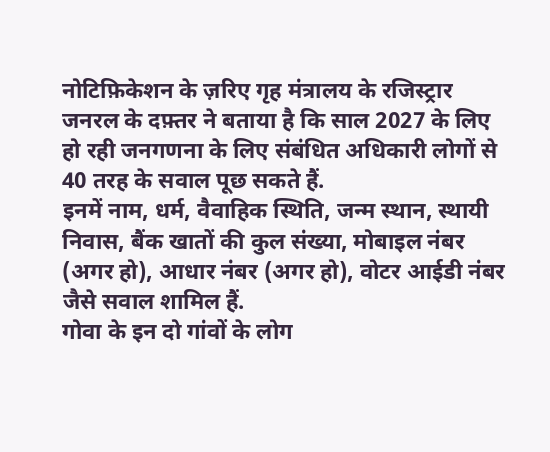नोटिफ़िकेशन के ज़रिए गृह मंत्रालय के रजिस्ट्रार जनरल के दफ़्तर ने बताया है कि साल 2027 के लिए हो रही जनगणना के लिए संबंधित अधिकारी लोगों से 40 तरह के सवाल पूछ सकते हैं.
इनमें नाम, धर्म, वैवाहिक स्थिति, जन्म स्थान, स्थायी निवास, बैंक खातों की कुल संख्या, मोबाइल नंबर (अगर हो), आधार नंबर (अगर हो), वोटर आईडी नंबर जैसे सवाल शामिल हैं.
गोवा के इन दो गांवों के लोग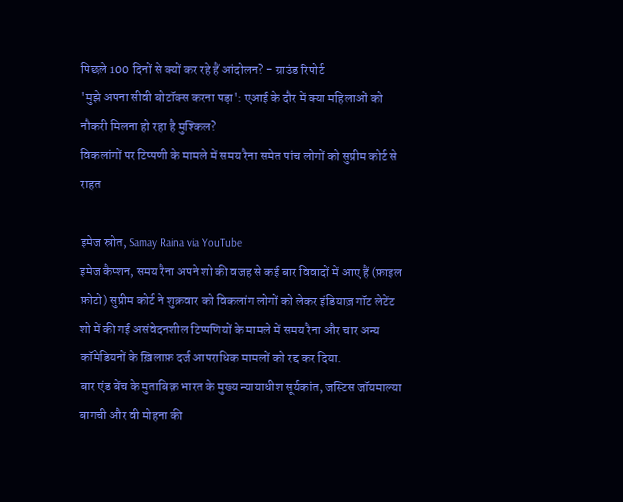पिछले 100 दिनों से क्यों कर रहे हैं आंदोलन? - ग्राउंड रिपोर्ट
'मुझे अपना सीवी बोटॉक्स करना पड़ा': एआई के दौर में क्या महिलाओं को नौकरी मिलना हो रहा है मुश्किल?
विकलांगों पर टिप्पणी के मामले में समय रैना समेत पांच लोगों को सुप्रीम कोर्ट से राहत

इमेज स्रोत, Samay Raina via YouTube
इमेज कैप्शन, समय रैना अपने शो की वजह से कई बार विवादों में आए हैं (फ़ाइल फ़ोटो) सुप्रीम कोर्ट ने शुक्रवार को विकलांग लोगों को लेकर इंडियाज़ गॉट लेटेंट शो में की गई असंवेदनशील टिप्पणियों के मामले में समय रैना और चार अन्य कॉमेडियनों के ख़िलाफ़ दर्ज आपराधिक मामलों को रद्द कर दिया.
बार एंड बेंच के मुताबिक़ भारत के मुख्य न्यायाधीश सूर्यकांत, जस्टिस जॉयमाल्या बागची और वी मोहना की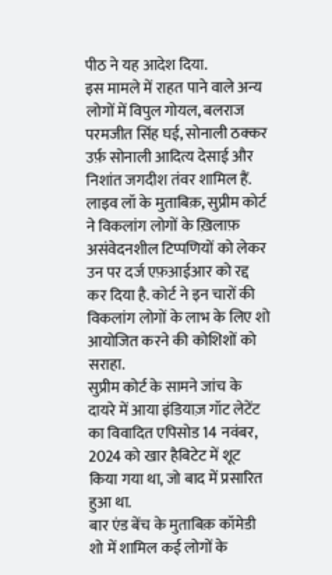पीठ ने यह आदेश दिया.
इस मामले में राहत पाने वाले अन्य लोगों में विपुल गोयल, बलराज परमजीत सिंह घई, सोनाली ठक्कर उर्फ़ सोनाली आदित्य देसाई और निशांत जगदीश तंवर शामिल हैं.
लाइव लॉ के मुताबिक़, सुप्रीम कोर्ट ने विकलांग लोगों के ख़िलाफ़ असंवेदनशील टिप्पणियों को लेकर उन पर दर्ज एफ़आईआर को रद्द कर दिया है. कोर्ट ने इन चारों की विकलांग लोगों के लाभ के लिए शो आयोजित करने की कोशिशों को सराहा.
सुप्रीम कोर्ट के सामने जांच के दायरे में आया इंडियाज़ गॉट लेटेंट का विवादित एपिसोड 14 नवंबर, 2024 को खार हैबिटेट में शूट किया गया था, जो बाद में प्रसारित हुआ था.
बार एंड बेंच के मुताबिक़ कॉमेडी शो में शामिल कई लोगों के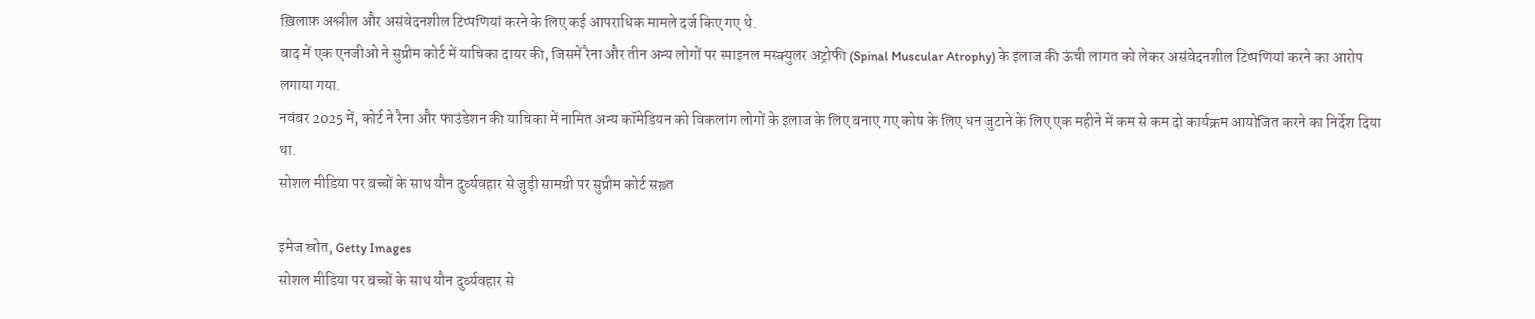ख़िलाफ़ अश्लील और असंवेदनशील टिप्पणियां करने के लिए कई आपराधिक मामले दर्ज किए गए थे.
बाद में एक एनजीओ ने सुप्रीम कोर्ट में याचिका दायर की, जिसमें रैना और तीन अन्य लोगों पर स्पाइनल मस्क्युलर अट्रोफी (Spinal Muscular Atrophy) के इलाज की ऊंची लागत को लेकर असंवेदनशील टिप्पणियां करने का आरोप लगाया गया.
नवंबर 2025 में, कोर्ट ने रैना और फाउंडेशन की याचिका में नामित अन्य कॉमेडियन को विकलांग लोगों के इलाज के लिए बनाए गए कोष के लिए धन जुटाने के लिए एक महीने में कम से कम दो कार्यक्रम आयोजित करने का निर्देश दिया था.
सोशल मीडिया पर बच्चों के साथ यौन दुर्व्यवहार से जुड़ी सामग्री पर सुप्रीम कोर्ट सख़्त

इमेज स्रोत, Getty Images
सोशल मीडिया पर बच्चों के साथ यौन दुर्व्यवहार से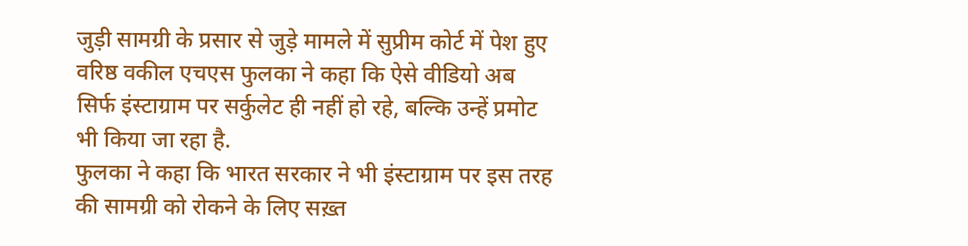जुड़ी सामग्री के प्रसार से जुड़े मामले में सुप्रीम कोर्ट में पेश हुए वरिष्ठ वकील एचएस फुलका ने कहा कि ऐसे वीडियो अब सिर्फ इंस्टाग्राम पर सर्कुलेट ही नहीं हो रहे, बल्कि उन्हें प्रमोट भी किया जा रहा है.
फुलका ने कहा कि भारत सरकार ने भी इंस्टाग्राम पर इस तरह की सामग्री को रोकने के लिए सख़्त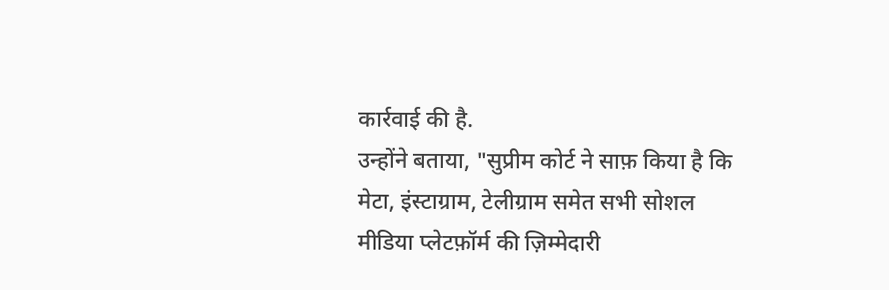कार्रवाई की है.
उन्होंने बताया, "सुप्रीम कोर्ट ने साफ़ किया है कि मेटा, इंस्टाग्राम, टेलीग्राम समेत सभी सोशल मीडिया प्लेटफ़ॉर्म की ज़िम्मेदारी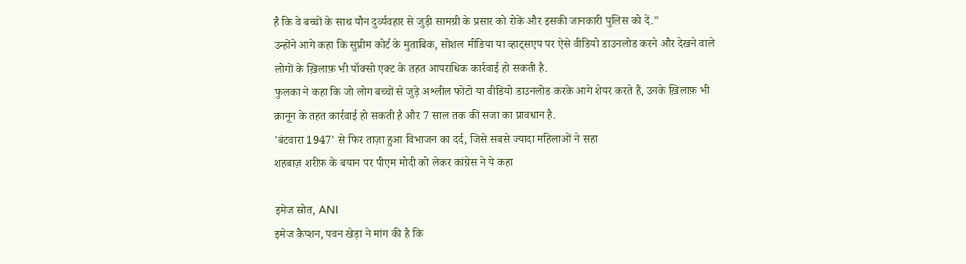है कि वे बच्चों के साथ यौन दुर्व्यवहार से जुड़ी सामग्री के प्रसार को रोकें और इसकी जानकारी पुलिस को दें."
उन्होंने आगे कहा कि सुप्रीम कोर्ट के मुताबिक, सोशल मीडिया या व्हाट्सएप पर ऐसे वीडियो डाउनलोड करने और देखने वाले लोगों के ख़िलाफ़ भी पॉक्सो एक्ट के तहत आपराधिक कार्रवाई हो सकती है.
फुलका ने कहा कि जो लोग बच्चों से जुड़े अश्लील फोटो या वीडियो डाउनलोड करके आगे शेयर करते हैं, उनके ख़िलाफ़ भी क़ानून के तहत कार्रवाई हो सकती है और 7 साल तक की सजा का प्रावधान है.
'बंटवारा 1947' से फिर ताज़ा हुआ विभाजन का दर्द, जिसे सबसे ज्यादा महिलाओं ने सहा
शहबाज़ शरीफ़ के बयान पर पीएम मोदी को लेकर कांग्रेस ने ये कहा

इमेज स्रोत, ANI
इमेज कैप्शन, पवन खेड़ा ने मांग की है कि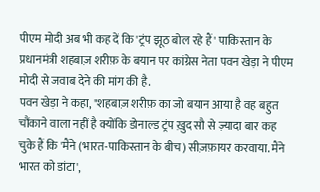पीएम मोदी अब भी कह दें कि 'ट्रंप झूठ बोल रहे हैं' पाकिस्तान के प्रधानमंत्री शहबाज़ शरीफ़ के बयान पर कांग्रेस नेता पवन खेड़ा ने पीएम मोदी से जवाब देने की मांग की है.
पवन खेड़ा ने कहा, "शहबाज़ शरीफ़ का जो बयान आया है वह बहुत चौंकाने वाला नहीं है क्योंकि डोनाल्ड ट्रंप ख़ुद सौ से ज़्यादा बार कह चुके हैं कि 'मैंने (भारत-पाकिस्तान के बीच) सीज़फ़ायर करवाया. मैंने भारत को डांटा',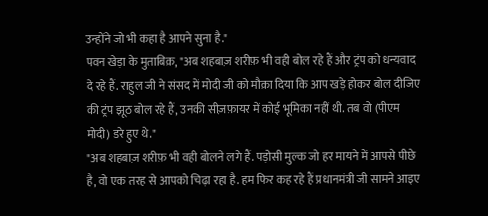उन्होंने जो भी कहा है आपने सुना है."
पवन खेड़ा के मुताबिक़, "अब शहबाज़ शरीफ़ भी वही बोल रहे हैं और ट्रंप को धन्यवाद दे रहे हैं. राहुल जी ने संसद में मोदी जी को मौक़ा दिया कि आप खड़े होकर बोल दीजिए की ट्रंप झूठ बोल रहे हैं, उनकी सीज़फ़ायर में कोई भूमिका नहीं थी. तब वो (पीएम मोदी) डरे हुए थे."
"अब शहबाज़ शरीफ़ भी वही बोलने लगे हैं. पड़ोसी मुल्क जो हर मायने में आपसे पीछे है, वो एक तरह से आपको चिढ़ा रहा है. हम फिर कह रहे हैं प्रधानमंत्री जी सामने आइए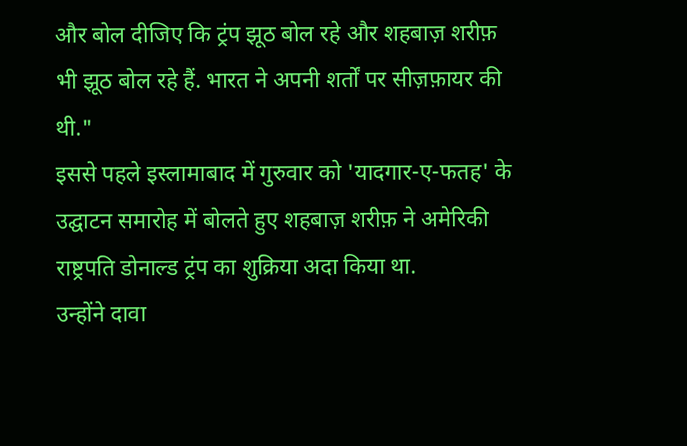और बोल दीजिए कि ट्रंप झूठ बोल रहे और शहबाज़ शरीफ़ भी झूठ बोल रहे हैं. भारत ने अपनी शर्तों पर सीज़फ़ायर की थी."
इससे पहले इस्लामाबाद में गुरुवार को 'यादगार-ए-फतह' के उद्घाटन समारोह में बोलते हुए शहबाज़ शरीफ़ ने अमेरिकी राष्ट्रपति डोनाल्ड ट्रंप का शुक्रिया अदा किया था.
उन्होंने दावा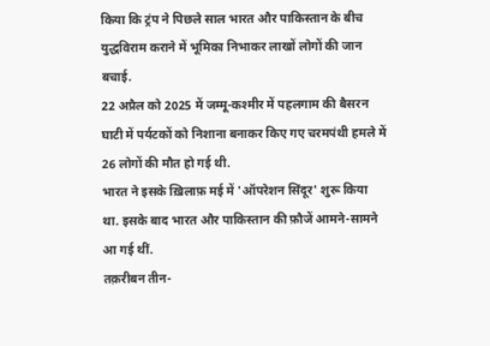किया कि ट्रंप ने पिछले साल भारत और पाकिस्तान के बीच युद्धविराम कराने में भूमिका निभाकर लाखों लोगों की जान बचाई.
22 अप्रैल को 2025 में जम्मू-कश्मीर में पहलगाम की बैसरन घाटी में पर्यटकों को निशाना बनाकर किए गए चरमपंथी हमले में 26 लोगों की मौत हो गई थी.
भारत ने इसके ख़िलाफ़ मई में 'ऑपरेशन सिंदूर' शुरू किया था. इसके बाद भारत और पाकिस्तान की फ़ौजें आमने-सामने आ गई थीं.
तक़रीबन तीन-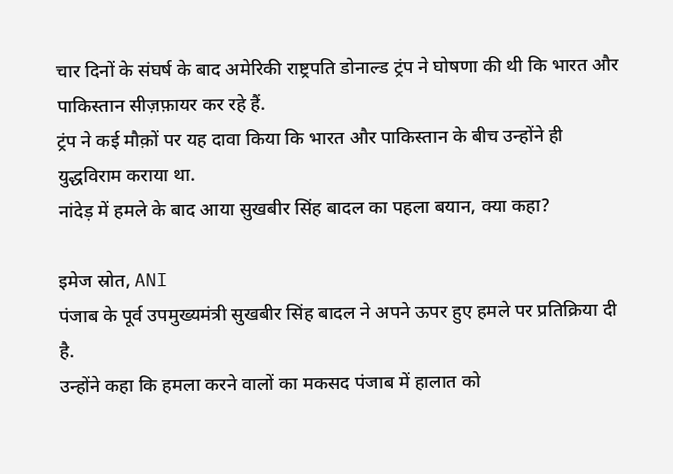चार दिनों के संघर्ष के बाद अमेरिकी राष्ट्रपति डोनाल्ड ट्रंप ने घोषणा की थी कि भारत और पाकिस्तान सीज़फ़ायर कर रहे हैं.
ट्रंप ने कई मौक़ों पर यह दावा किया कि भारत और पाकिस्तान के बीच उन्होंने ही युद्धविराम कराया था.
नांदेड़ में हमले के बाद आया सुखबीर सिंह बादल का पहला बयान, क्या कहा?

इमेज स्रोत, ANI
पंजाब के पूर्व उपमुख्यमंत्री सुखबीर सिंह बादल ने अपने ऊपर हुए हमले पर प्रतिक्रिया दी है.
उन्होंने कहा कि हमला करने वालों का मकसद पंजाब में हालात को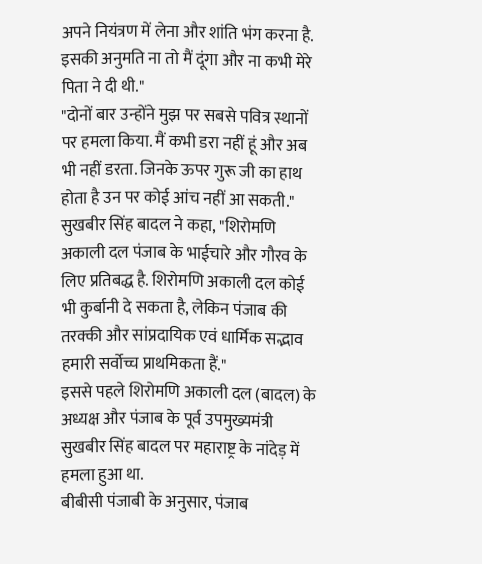अपने नियंत्रण में लेना और शांति भंग करना है. इसकी अनुमति ना तो मैं दूंगा और ना कभी मेरे पिता ने दी थी."
"दोनों बार उन्होंने मुझ पर सबसे पवित्र स्थानों पर हमला किया. मैं कभी डरा नहीं हूं और अब भी नहीं डरता. जिनके ऊपर गुरू जी का हाथ होता है उन पर कोई आंच नहीं आ सकती."
सुखबीर सिंह बादल ने कहा, "शिरोमणि अकाली दल पंजाब के भाईचारे और गौरव के लिए प्रतिबद्ध है. शिरोमणि अकाली दल कोई भी कुर्बानी दे सकता है, लेकिन पंजाब की तरक्की और सांप्रदायिक एवं धार्मिक सद्भाव हमारी सर्वोच्च प्राथमिकता हैं."
इससे पहले शिरोमणि अकाली दल (बादल) के अध्यक्ष और पंजाब के पूर्व उपमुख्यमंत्री सुखबीर सिंह बादल पर महाराष्ट्र के नांदेड़ में हमला हुआ था.
बीबीसी पंजाबी के अनुसार, पंजाब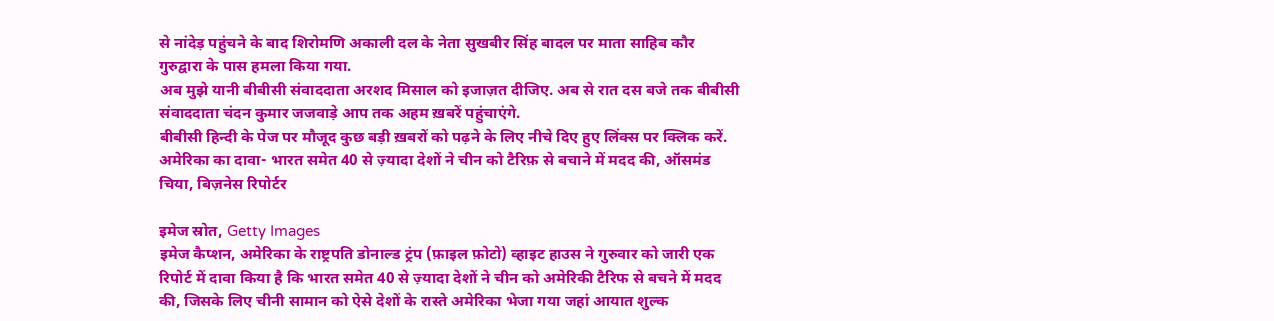से नांदेड़ पहुंचने के बाद शिरोमणि अकाली दल के नेता सुखबीर सिंह बादल पर माता साहिब कौर गुरुद्वारा के पास हमला किया गया.
अब मुझे यानी बीबीसी संवाददाता अरशद मिसाल को इजाज़त दीजिए. अब से रात दस बजे तक बीबीसी संवाददाता चंदन कुमार जजवाड़े आप तक अहम ख़बरें पहुंचाएंगे.
बीबीसी हिन्दी के पेज पर मौजूद कुछ बड़ी ख़बरों को पढ़ने के लिए नीचे दिए हुए लिंक्स पर क्लिक करें.
अमेरिका का दावा- भारत समेत 40 से ज़्यादा देशों ने चीन को टैरिफ़ से बचाने में मदद की, ऑसमंड चिया, बिज़नेस रिपोर्टर

इमेज स्रोत, Getty Images
इमेज कैप्शन, अमेरिका के राष्ट्रपति डोनाल्ड ट्रंप (फ़ाइल फ़ोटो) व्हाइट हाउस ने गुरुवार को जारी एक रिपोर्ट में दावा किया है कि भारत समेत 40 से ज़्यादा देशों ने चीन को अमेरिकी टैरिफ से बचने में मदद की, जिसके लिए चीनी सामान को ऐसे देशों के रास्ते अमेरिका भेजा गया जहां आयात शुल्क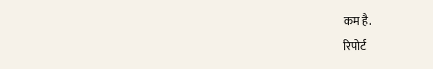कम है.
रिपोर्ट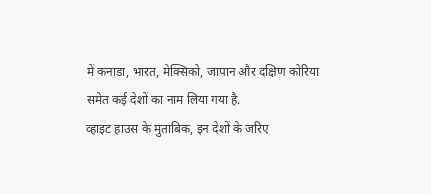में कनाडा, भारत, मेक्सिको, जापान और दक्षिण कोरिया समेत कई देशों का नाम लिया गया है.
व्हाइट हाउस के मुताबिक, इन देशों के जरिए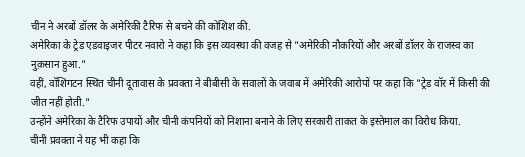चीन ने अरबों डॉलर के अमेरिकी टैरिफ से बचने की कोशिश की.
अमेरिका के ट्रेड एडवाइजर पीटर नवारो ने कहा कि इस व्यवस्था की वजह से "अमेरिकी नौकरियों और अरबों डॉलर के राजस्व का नुक़सान हुआ."
वहीं, वॉशिंगटन स्थित चीनी दूतावास के प्रवक्ता ने बीबीसी के सवालों के जवाब में अमेरिकी आरोपों पर कहा कि "ट्रेड वॉर में किसी की जीत नहीं होती."
उन्होंने अमेरिका के टैरिफ उपायों और चीनी कंपनियों को निशाना बनाने के लिए सरकारी ताकत के इस्तेमाल का विरोध किया.
चीनी प्रवक्ता ने यह भी कहा कि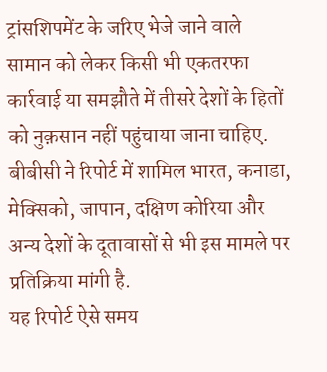ट्रांसशिपमेंट के जरिए भेजे जाने वाले सामान को लेकर किसी भी एकतरफा कार्रवाई या समझौते में तीसरे देशों के हितों को नुक़सान नहीं पहुंचाया जाना चाहिए.
बीबीसी ने रिपोर्ट में शामिल भारत, कनाडा, मेक्सिको, जापान, दक्षिण कोरिया और अन्य देशों के दूतावासों से भी इस मामले पर प्रतिक्रिया मांगी है.
यह रिपोर्ट ऐसे समय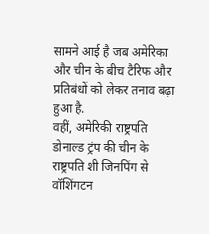सामने आई है जब अमेरिका और चीन के बीच टैरिफ और प्रतिबंधों को लेकर तनाव बढ़ा हुआ है.
वहीं, अमेरिकी राष्ट्रपति डोनाल्ड ट्रंप की चीन के राष्ट्रपति शी जिनपिंग से वॉशिंगटन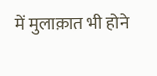में मुलाक़ात भी होने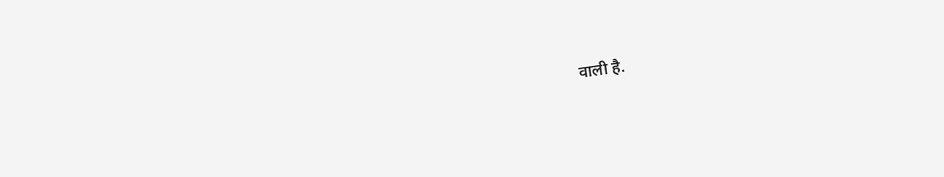वाली है.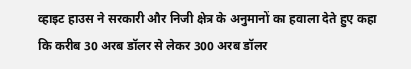व्हाइट हाउस ने सरकारी और निजी क्षेत्र के अनुमानों का हवाला देते हुए कहा कि करीब 30 अरब डॉलर से लेकर 300 अरब डॉलर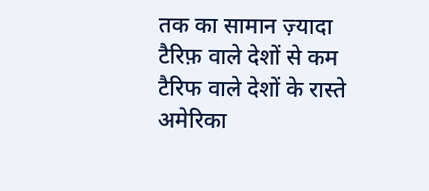तक का सामान ज़्यादा टैरिफ़ वाले देशों से कम टैरिफ वाले देशों के रास्ते अमेरिका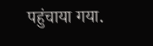पहुंचाया गया.